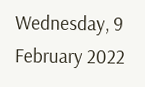Wednesday, 9 February 2022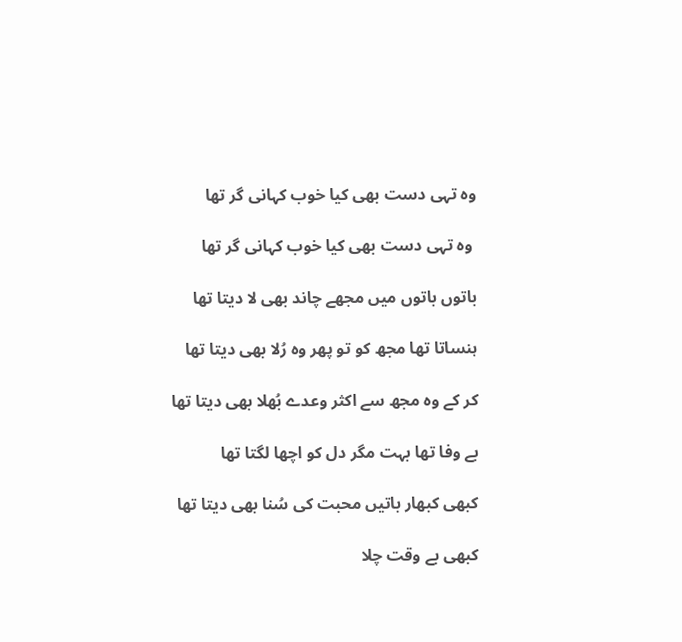وہ تہی دست بھی کیا خوب کہانی گر تھا

 وہ تہی دست بھی کیا خوب کہانی گر تھا

باتوں باتوں میں مجھے چاند بھی لا دیتا تھا

ہنساتا تھا مجھ کو تو پھر وہ رُلا بھی دیتا تھا

کر کے وہ مجھ سے اکثر وعدے بُھلا بھی دیتا تھا

بے وفا تھا بہت مگر دل کو اچھا لگتا تھا

کبھی کبھار باتیں محبت کی سُنا بھی دیتا تھا

کبھی بے وقت چلا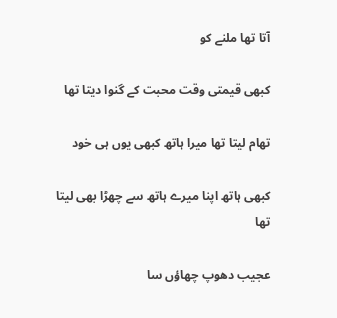آتا تھا ملنے کو

کبھی قیمتی وقت محبت کے گنوا دیتا تھا

تھام لیتا تھا میرا ہاتھ کبھی یوں ہی خود

کبھی ہاتھ اپنا میرے ہاتھ سے چھڑا بھی لیتا تھا

عجیب دھوپ چھاؤں سا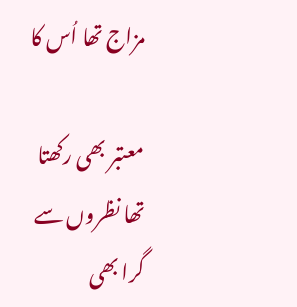مزاج تھا اُس کا

معتبر بھی رکھتا تھا نظروں سے گرا بھی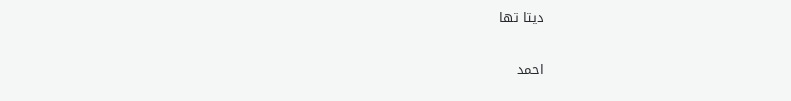دیتا تھا


احمد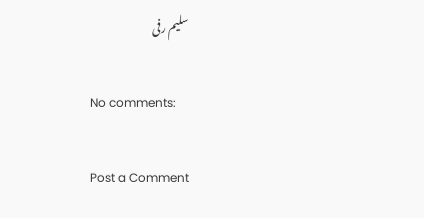سلیم رفی

No comments:

Post a Comment